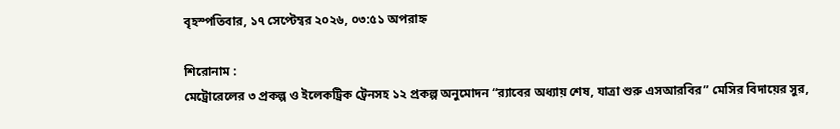বৃহস্পতিবার, ১৭ সেপ্টেম্বর ২০২৬, ০৩:৫১ অপরাহ্ন

শিরোনাম :
মেট্রোরেলের ৩ প্রকল্প ও ইলেকট্রিক ট্রেনসহ ১২ প্রকল্প অনুমোদন “র‍্যাবের অধ্যায় শেষ, যাত্রা শুরু এসআরবির” মেসির বিদায়ের সুর,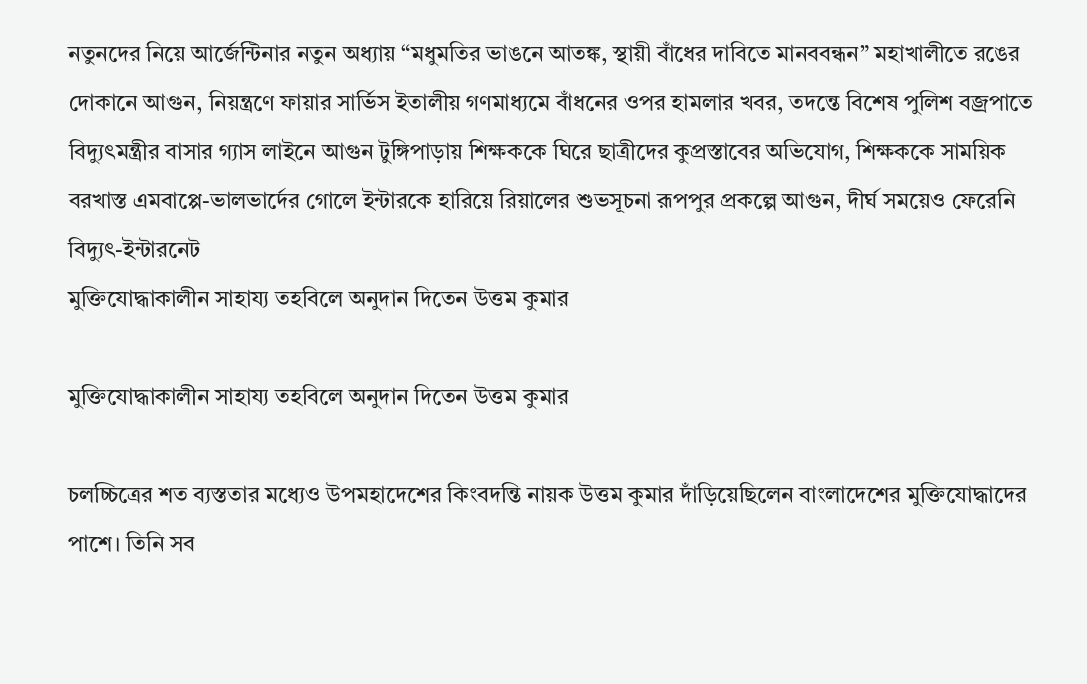নতুনদের নিয়ে আর্জেন্টিনার নতুন অধ্যায় “মধুমতির ভাঙনে আতঙ্ক, স্থায়ী বাঁধের দাবিতে মানববন্ধন” মহাখালীতে রঙের দোকানে আগুন, নিয়ন্ত্রণে ফায়ার সার্ভিস ইতালীয় গণমাধ্যমে বাঁধনের ওপর হামলার খবর, তদন্তে বিশেষ পুলিশ বজ্রপাতে বিদ্যুৎমন্ত্রীর বাসার গ্যাস লাইনে আগুন টুঙ্গিপাড়ায় শিক্ষককে ঘিরে ছাত্রীদের কুপ্রস্তাবের অভিযোগ, শিক্ষককে সাময়িক বরখাস্ত এমবাপ্পে-ভালভার্দের গোলে ইন্টারকে হারিয়ে রিয়ালের শুভসূচনা রূপপুর প্রকল্পে আগুন, দীর্ঘ সময়েও ফেরেনি বিদ্যুৎ-ইন্টারনেট
মুক্তিযোদ্ধাকালীন সাহায্য তহবিলে অনুদান দিতেন উত্তম কুমার

মুক্তিযোদ্ধাকালীন সাহায্য তহবিলে অনুদান দিতেন উত্তম কুমার

চলচ্চিত্রের শত ব্যস্ততার মধ্যেও উপমহাদেশের কিংবদন্তি নায়ক উত্তম কুমার দাঁড়িয়েছিলেন বাংলাদেশের মুক্তিযোদ্ধাদের পাশে। তিনি সব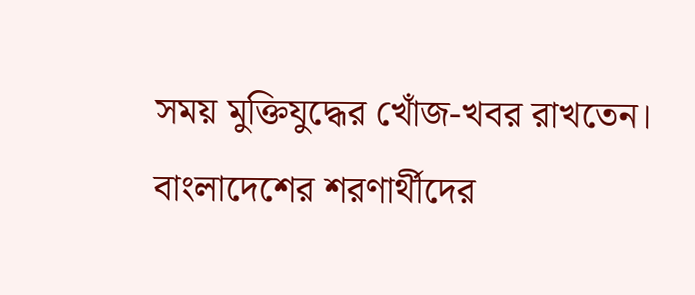সময় মুক্তিযুদ্ধের খোঁজ-খবর রাখতেন। বাংলাদেশের শরণার্থীদের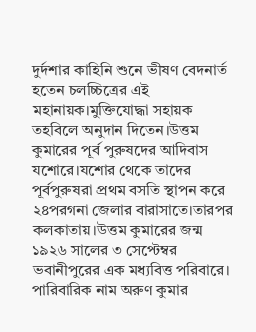দুর্দশার কাহিনি শুনে ভীষণ বেদনার্ত হতেন চলচ্চিত্রের এই মহানায়ক।মুক্তিযোদ্ধা সহায়ক তহবিলে অনুদান দিতেন।উত্তম কুমারের পূর্ব পুরুষদের আদিবাস যশোরে।যশোর থেকে তাদের পূর্বপুরুষরা প্রথম বসতি স্থাপন করে ২৪পরগনা জেলার বারাসাতে।তারপর কলকাতায়।উত্তম কুমারের জন্ম ১৯২৬ সালের ৩ সেপ্টেম্বর ভবানীপুরের এক মধ্যবিত্ত পরিবারে। পারিবারিক নাম অরুণ কুমার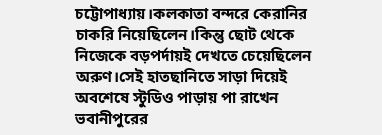চট্টোপাধ্যায়।কলকাতা বন্দরে কেরানির চাকরি নিয়েছিলেন।কিন্তু ছোট থেকে নিজেকে বড়পর্দায়ই দেখতে চেয়েছিলেন অরুণ।সেই হাতছানিতে সাড়া দিয়েই অবশেষে স্টুডিও পাড়ায় পা রাখেন ভবানীপুরের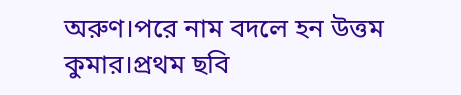অরুণ।পরে নাম বদলে হন উত্তম কুমার।প্রথম ছবি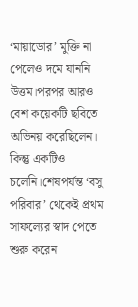‘মায়াডোর’ মুক্তি না পেলেও দমে যাননি উত্তম।পরপর আরও বেশ কয়েকটি ছবিতে অভিনয় করেছিলেন। কিন্তু একটিও চলেনি।শেষপর্যন্ত ‘বসু পরিবার’ থেকেই প্রথম সাফল্যের স্বাদ পেতে শুরু করেন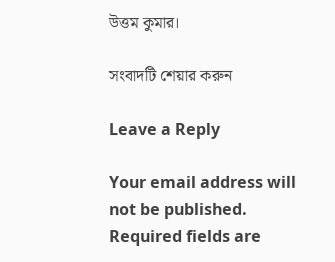উত্তম কুমার।

সংবাদটি শেয়ার করুন

Leave a Reply

Your email address will not be published. Required fields are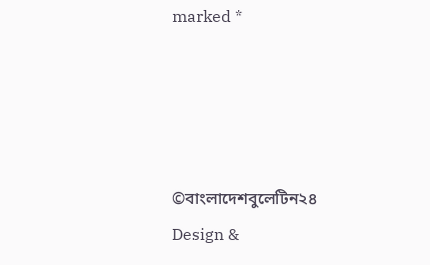marked *




©বাংলাদেশবুলেটিন২৪
Design &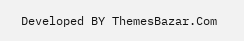Developed BY ThemesBazar.Com